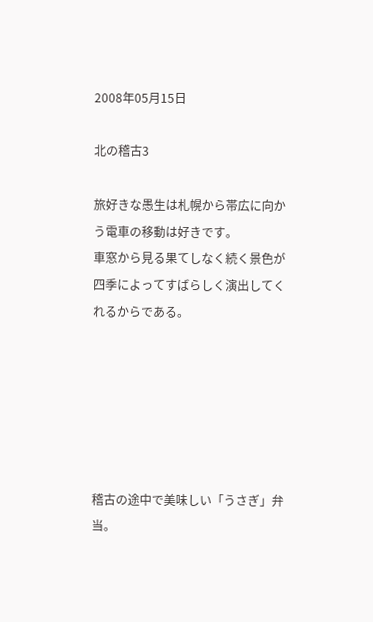2008年05月15日

北の稽古3

旅好きな愚生は札幌から帯広に向かう電車の移動は好きです。
車窓から見る果てしなく続く景色が四季によってすばらしく演出してくれるからである。






稽古の途中で美味しい「うさぎ」弁当。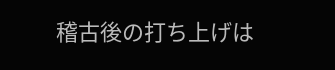稽古後の打ち上げは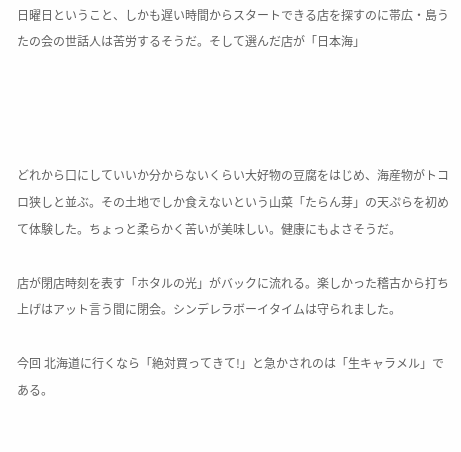日曜日ということ、しかも遅い時間からスタートできる店を探すのに帯広・島うたの会の世話人は苦労するそうだ。そして選んだ店が「日本海」




どれから口にしていいか分からないくらい大好物の豆腐をはじめ、海産物がトコロ狭しと並ぶ。その土地でしか食えないという山菜「たらん芽」の天ぷらを初めて体験した。ちょっと柔らかく苦いが美味しい。健康にもよさそうだ。

店が閉店時刻を表す「ホタルの光」がバックに流れる。楽しかった稽古から打ち上げはアット言う間に閉会。シンデレラボーイタイムは守られました。

今回 北海道に行くなら「絶対買ってきて!」と急かされのは「生キャラメル」である。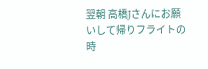翌朝 高橋Jさんにお願いして帰りフライトの時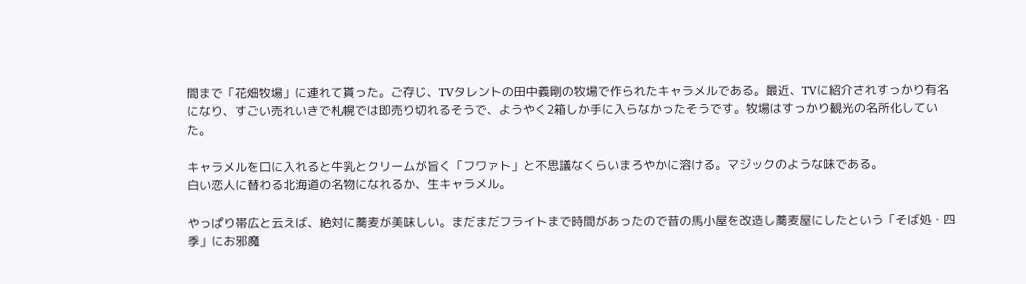間まで「花畑牧場」に連れて貰った。ご存じ、TVタレントの田中義剛の牧場で作られたキャラメルである。最近、TVに紹介されすっかり有名になり、すごい売れいきで札幌では即売り切れるそうで、ようやく2箱しか手に入らなかったそうです。牧場はすっかり観光の名所化していた。

キャラメルを口に入れると牛乳とクリームが旨く「フワァト」と不思議なくらいまろやかに溶ける。マジックのような味である。
白い恋人に替わる北海道の名物になれるか、生キャラメル。

やっぱり帯広と云えば、絶対に蕎麦が美味しい。まだまだフライトまで時間があったので昔の馬小屋を改造し蕎麦屋にしたという「そば処・四季」にお邪魔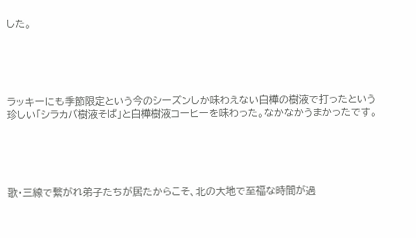した。





ラッキーにも季節限定という今のシーズンしか味わえない白樺の樹液で打ったという珍しい「シラカバ樹液そば」と白樺樹液コーヒーを味わった。なかなかうまかったです。





歌・三線で繋がれ弟子たちが居たからこそ、北の大地で至福な時間が過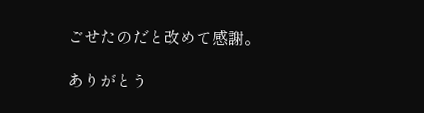ごせたのだと改めて感謝。

ありがとう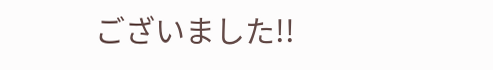ございました!!